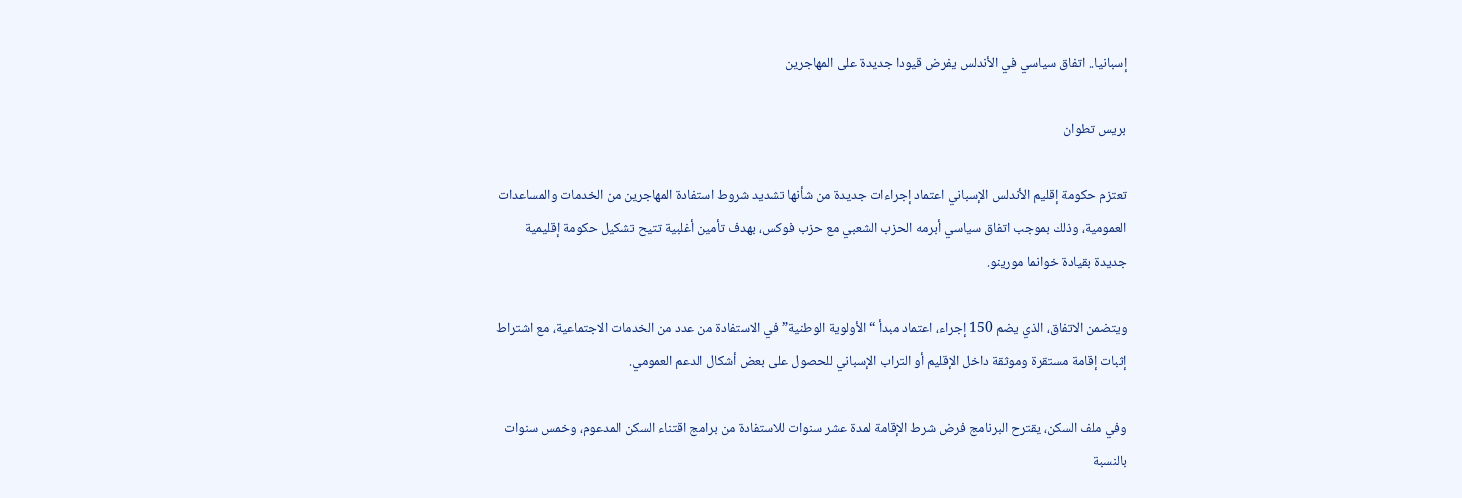إسبانيا.. اتفاق سياسي في الأندلس يفرض قيودا جديدة على المهاجرين

بريس تطوان

تعتزم حكومة إقليم الأندلس الإسباني اعتماد إجراءات جديدة من شأنها تشديد شروط استفادة المهاجرين من الخدمات والمساعدات العمومية، وذلك بموجب اتفاق سياسي أبرمه الحزب الشعبي مع حزب فوكس، بهدف تأمين أغلبية تتيح تشكيل حكومة إقليمية جديدة بقيادة خوانما مورينو.

ويتضمن الاتفاق، الذي يضم 150 إجراء، اعتماد مبدأ “الأولوية الوطنية” في الاستفادة من عدد من الخدمات الاجتماعية، مع اشتراط إثبات إقامة مستقرة وموثقة داخل الإقليم أو التراب الإسباني للحصول على بعض أشكال الدعم العمومي.

وفي ملف السكن، يقترح البرنامج فرض شرط الإقامة لمدة عشر سنوات للاستفادة من برامج اقتناء السكن المدعوم، وخمس سنوات بالنسبة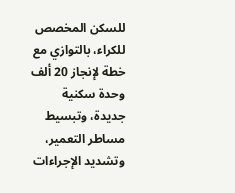للسكن المخصص للكراء، بالتوازي مع خطة لإنجاز 20 ألف وحدة سكنية جديدة، وتبسيط مساطر التعمير، وتشديد الإجراءات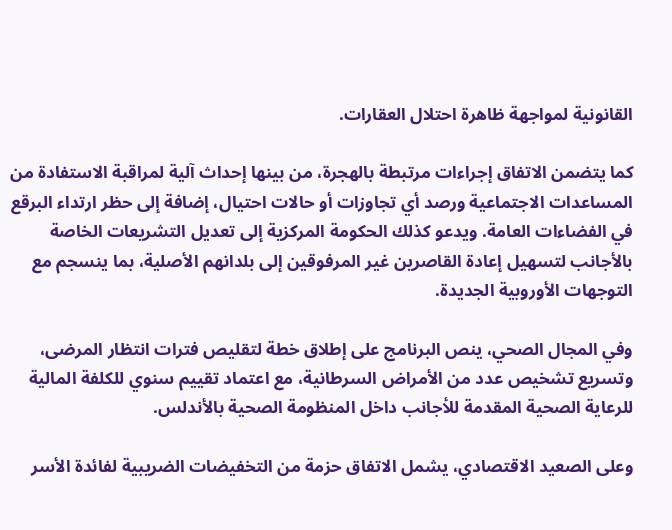القانونية لمواجهة ظاهرة احتلال العقارات.

كما يتضمن الاتفاق إجراءات مرتبطة بالهجرة، من بينها إحداث آلية لمراقبة الاستفادة من المساعدات الاجتماعية ورصد أي تجاوزات أو حالات احتيال، إضافة إلى حظر ارتداء البرقع في الفضاءات العامة. ويدعو كذلك الحكومة المركزية إلى تعديل التشريعات الخاصة بالأجانب لتسهيل إعادة القاصرين غير المرفوقين إلى بلدانهم الأصلية، بما ينسجم مع التوجهات الأوروبية الجديدة.

وفي المجال الصحي، ينص البرنامج على إطلاق خطة لتقليص فترات انتظار المرضى، وتسريع تشخيص عدد من الأمراض السرطانية، مع اعتماد تقييم سنوي للكلفة المالية للرعاية الصحية المقدمة للأجانب داخل المنظومة الصحية بالأندلس.

وعلى الصعيد الاقتصادي، يشمل الاتفاق حزمة من التخفيضات الضريبية لفائدة الأسر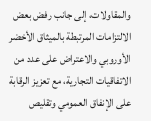والمقاولات، إلى جانب رفض بعض الالتزامات المرتبطة بالميثاق الأخضر الأوروبي والاعتراض على عدد من الاتفاقيات التجارية، مع تعزيز الرقابة على الإنفاق العمومي وتقليص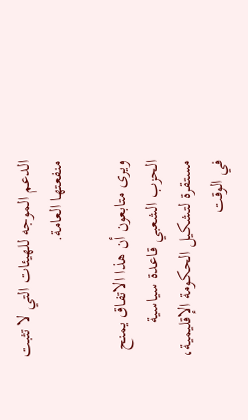الدعم الموجه للهيئات التي لا تثبت منفعتها العامة.

ويرى متابعون أن هذا الاتفاق يمنح الحزب الشعبي قاعدة سياسية مستقرة لتشكيل الحكومة الإقليمية، في الوقت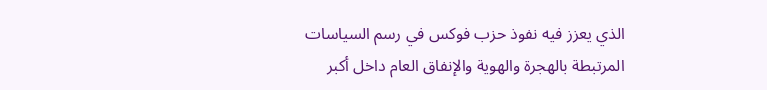الذي يعزز فيه نفوذ حزب فوكس في رسم السياسات المرتبطة بالهجرة والهوية والإنفاق العام داخل أكبر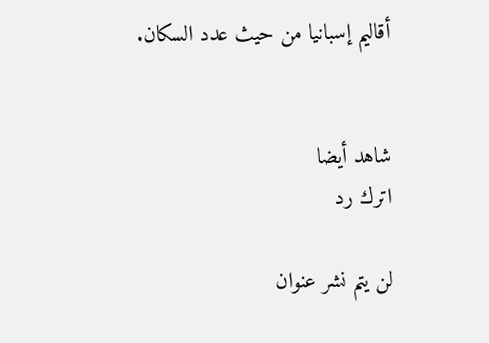أقاليم إسبانيا من حيث عدد السكان.


شاهد أيضا
اترك رد

لن يتم نشر عنوان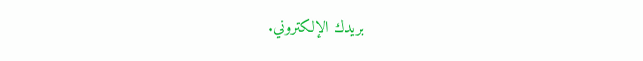بريدك الإلكتروني.